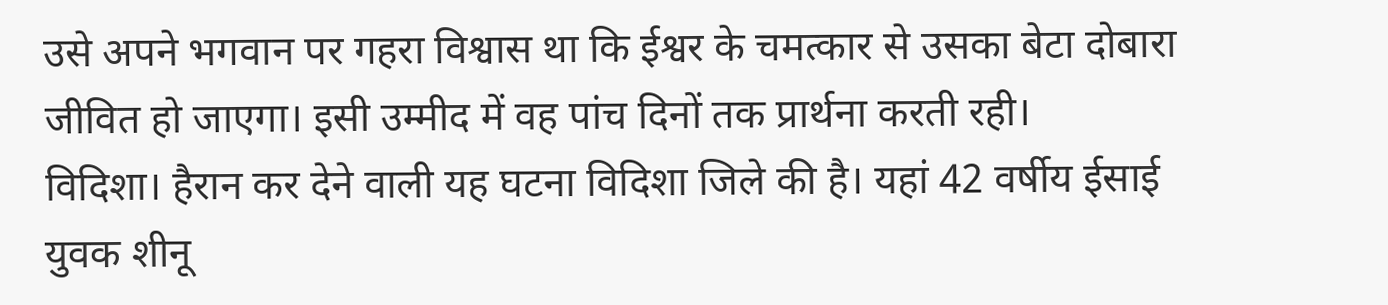उसे अपने भगवान पर गहरा विश्वास था कि ईश्वर के चमत्कार से उसका बेटा दोबारा जीवित हो जाएगा। इसी उम्मीद में वह पांच दिनों तक प्रार्थना करती रही।
विदिशा। हैरान कर देने वाली यह घटना विदिशा जिले की है। यहां 42 वर्षीय ईसाई युवक शीनू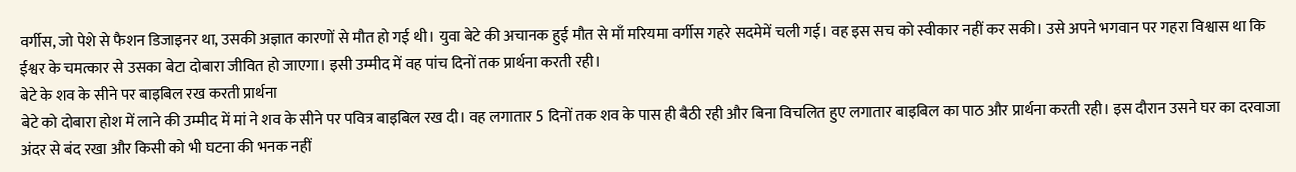वर्गीस, जो पेशे से फैशन डिजाइनर था, उसकी अज्ञात कारणों से मौत हो गई थी। युवा बेटे की अचानक हुई मौत से माँ मरियमा वर्गीस गहरे सदमेमें चली गई। वह इस सच को स्वीकार नहीं कर सकी। उसे अपने भगवान पर गहरा विश्वास था कि ईश्वर के चमत्कार से उसका बेटा दोबारा जीवित हो जाएगा। इसी उम्मीद में वह पांच दिनों तक प्रार्थना करती रही।
बेटे के शव के सीने पर बाइबिल रख करती प्रार्थना
बेटे को दोबारा होश में लाने की उम्मीद में मां ने शव के सीने पर पवित्र बाइबिल रख दी। वह लगातार 5 दिनों तक शव के पास ही बैठी रही और बिना विचलित हुए लगातार बाइबिल का पाठ और प्रार्थना करती रही। इस दौरान उसने घर का दरवाजा अंदर से बंद रखा और किसी को भी घटना की भनक नहीं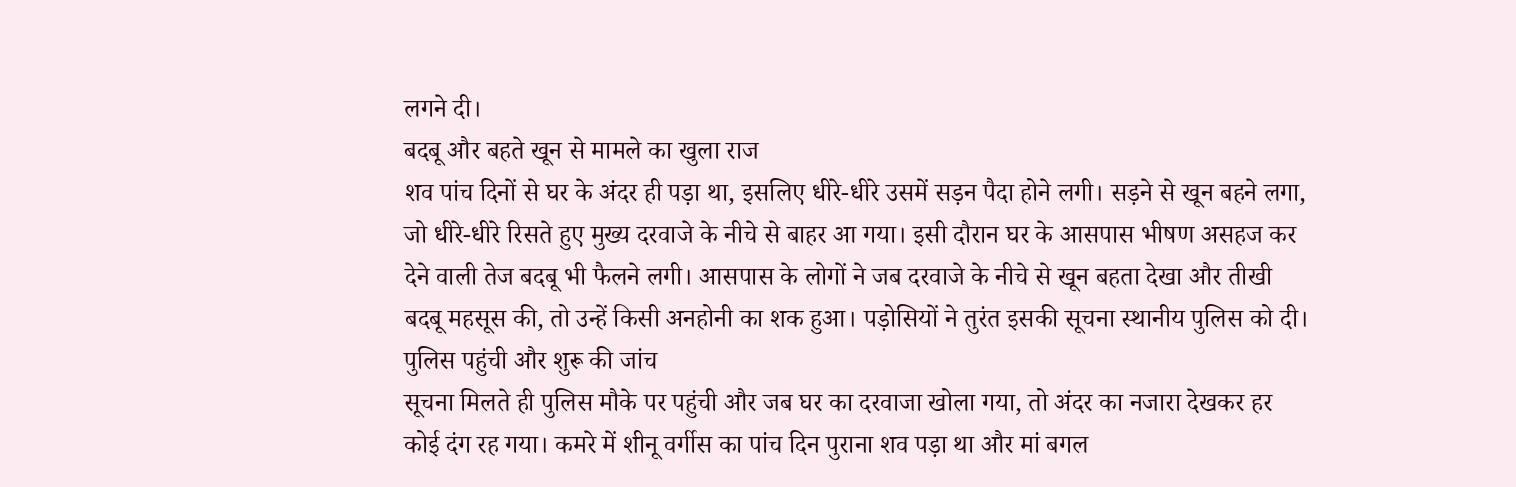लगने दी।
बदबू और बहते खून से मामले का खुला राज
शव पांच दिनों से घर के अंदर ही पड़ा था, इसलिए धीरे-धीरे उसमें सड़न पैदा होने लगी। सड़ने से खून बहने लगा, जो धीरे-धीरे रिसते हुए मुख्य दरवाजे के नीचे से बाहर आ गया। इसी दौरान घर के आसपास भीषण असहज कर देने वाली तेज बदबू भी फैलने लगी। आसपास के लोगों ने जब दरवाजे के नीचे से खून बहता देखा और तीखी बदबू महसूस की, तो उन्हें किसी अनहोनी का शक हुआ। पड़ोसियों ने तुरंत इसकी सूचना स्थानीय पुलिस को दी।
पुलिस पहुंची और शुरू की जांच
सूचना मिलते ही पुलिस मौके पर पहुंची और जब घर का दरवाजा खोला गया, तो अंदर का नजारा देखकर हर कोई दंग रह गया। कमरे में शीनू वर्गीस का पांच दिन पुराना शव पड़ा था और मां बगल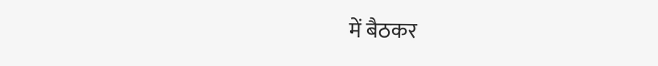में बैठकर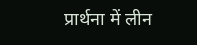प्रार्थना में लीन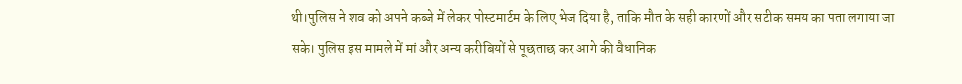थी।पुलिस ने शव को अपने कब्जे में लेकर पोस्टमार्टम के लिए भेज दिया है, ताकि मौत के सही कारणों और सटीक समय का पता लगाया जा सके। पुलिस इस मामले में मां और अन्य करीबियों से पूछताछ कर आगे की वैधानिक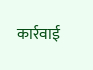कार्रवाई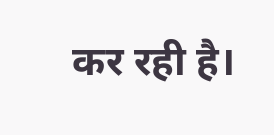कर रही है।